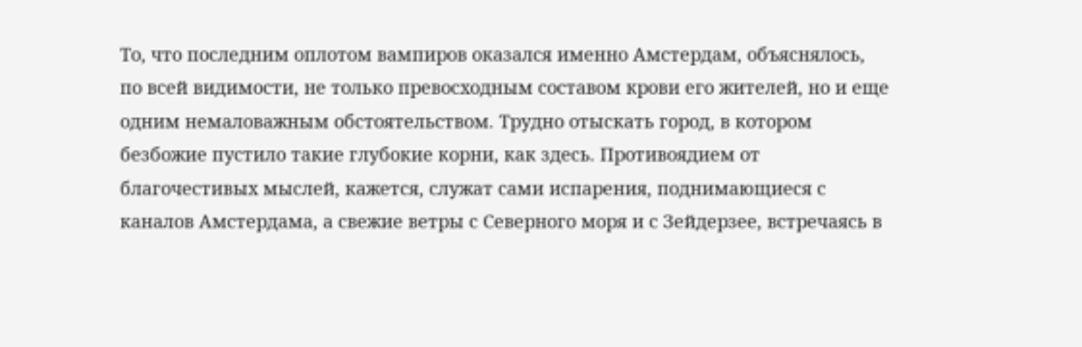То, что последним оплотом вампиров оказался именно Амстердам, объяснялось, по всей видимости, не только превосходным составом крови его жителей, но и еще одним немаловажным обстоятельством. Трудно отыскать город, в котором безбожие пустило такие глубокие корни, как здесь. Противоядием от благочестивых мыслей, кажется, служат сами испарения, поднимающиеся с каналов Амстердама, а свежие ветры с Северного моря и с Зейдерзее, встречаясь в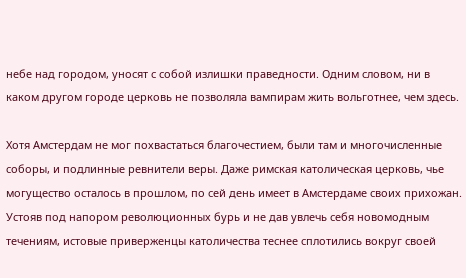небе над городом, уносят с собой излишки праведности. Одним словом, ни в каком другом городе церковь не позволяла вампирам жить вольготнее, чем здесь.

Хотя Амстердам не мог похвастаться благочестием, были там и многочисленные соборы, и подлинные ревнители веры. Даже римская католическая церковь, чье могущество осталось в прошлом, по сей день имеет в Амстердаме своих прихожан. Устояв под напором революционных бурь и не дав увлечь себя новомодным течениям, истовые приверженцы католичества теснее сплотились вокруг своей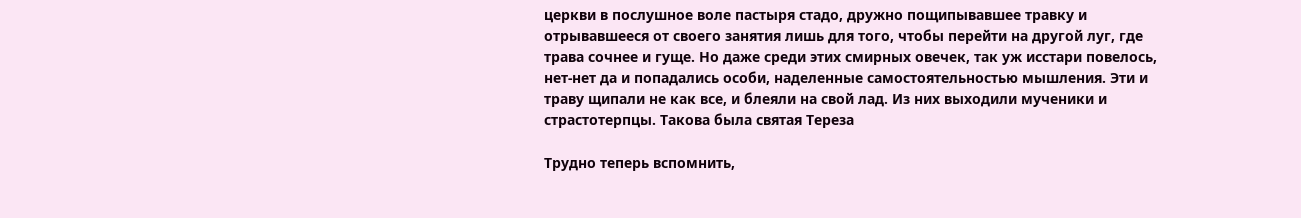церкви в послушное воле пастыря стадо, дружно пощипывавшее травку и отрывавшееся от своего занятия лишь для того, чтобы перейти на другой луг, где трава сочнее и гуще. Но даже среди этих смирных овечек, так уж исстари повелось, нет-нет да и попадались особи, наделенные самостоятельностью мышления. Эти и траву щипали не как все, и блеяли на свой лад. Из них выходили мученики и страстотерпцы. Такова была святая Тереза

Трудно теперь вспомнить,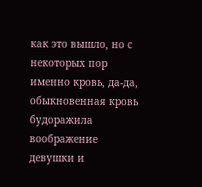как это вышло, но с некоторых пор именно кровь, да-да, обыкновенная кровь будоражила воображение девушки и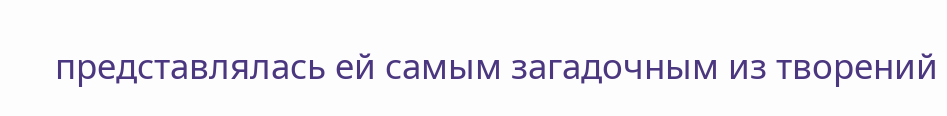представлялась ей самым загадочным из творений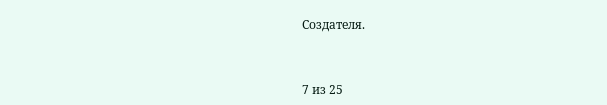Создателя.



7 из 25